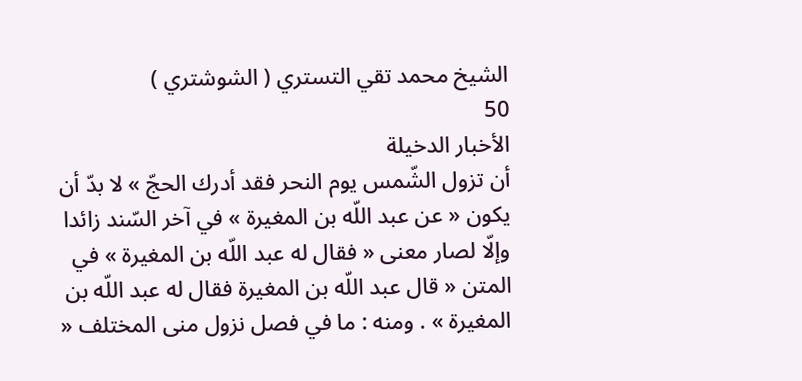الشيخ محمد تقي التستري ( الشوشتري )
50
الأخبار الدخيلة
أن تزول الشّمس يوم النحر فقد أدرك الحجّ » لا بدّ أن يكون « عن عبد اللّه بن المغيرة » في آخر السّند زائدا وإلّا لصار معنى « فقال له عبد اللّه بن المغيرة » في المتن « قال عبد اللّه بن المغيرة فقال له عبد اللّه بن المغيرة » . ومنه : ما في فصل نزول منى المختلف «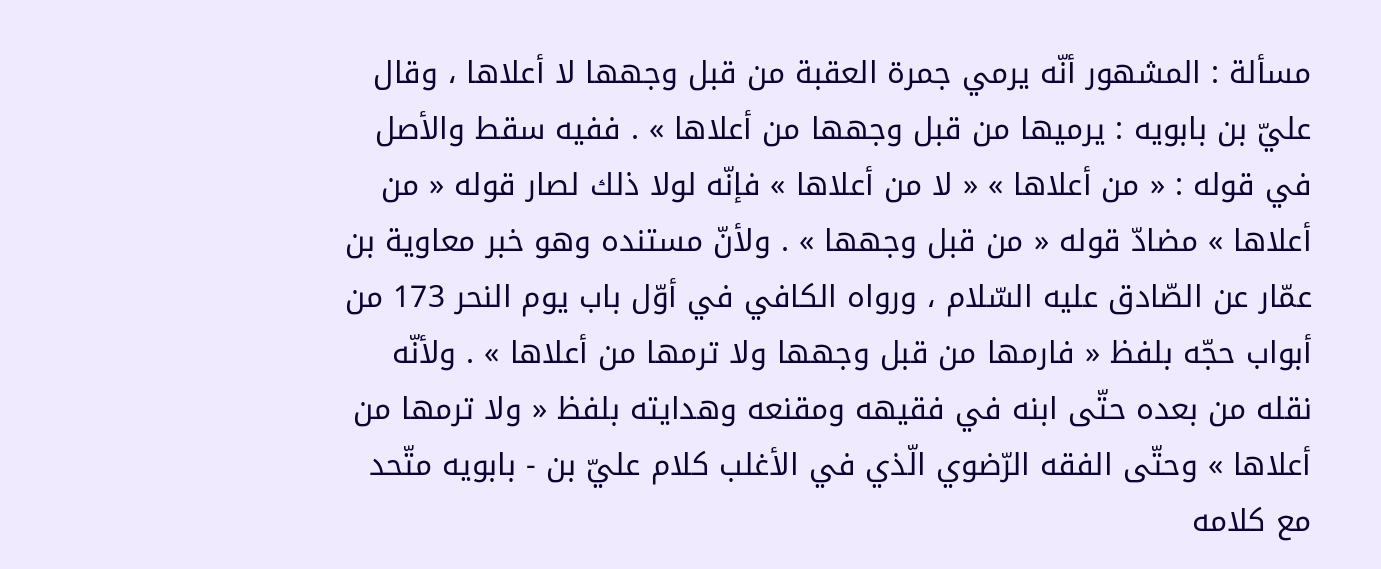مسألة : المشهور أنّه يرمي جمرة العقبة من قبل وجهها لا أعلاها ، وقال عليّ بن بابويه : يرميها من قبل وجهها من أعلاها » . ففيه سقط والأصل في قوله : « من أعلاها » « لا من أعلاها » فإنّه لولا ذلك لصار قوله « من أعلاها » مضادّ قوله « من قبل وجهها » . ولأنّ مستنده وهو خبر معاوية بن عمّار عن الصّادق عليه السّلام ، ورواه الكافي في أوّل باب يوم النحر 173 من أبواب حجّه بلفظ « فارمها من قبل وجهها ولا ترمها من أعلاها » . ولأنّه نقله من بعده حتّى ابنه في فقيهه ومقنعه وهدايته بلفظ « ولا ترمها من أعلاها » وحتّى الفقه الرّضوي الّذي في الأغلب كلام عليّ بن - بابويه متّحد مع كلامه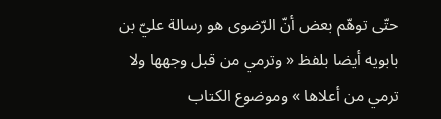حتّى توهّم بعض أنّ الرّضوى هو رسالة عليّ بن بابويه أيضا بلفظ « وترمي من قبل وجهها ولا ترمي من أعلاها » وموضوع الكتاب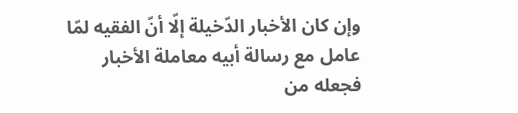وإن كان الأخبار الدّخيلة إلّا أنّ الفقيه لمّا عامل مع رسالة أبيه معاملة الأخبار فجعله من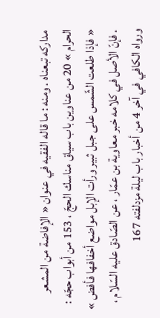مداركه تبعناه . ومنه : ما قاله الفقيه في عنوان « الإفاضة من المشعر الحرام » 20 من عناوين باب سياق مناسك الحجّ ، 153 من أبواب حجّه : « فإذا طلعت الشّمس على جبل ثبير ورأت الإبل مواضع أخفافها فأفض » . فإنّ الأصل في كلامه خبر معاوية بن عمّار ، عن الصّادق عليه السّلام ، ورواه الكافي في آخر 4 من أخبار باب ليلة مزدلفته 167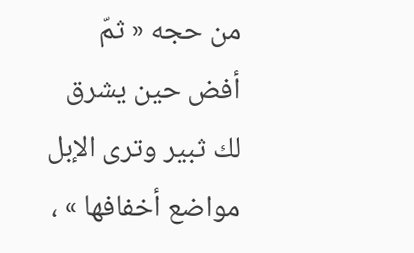من حجه « ثمّ أفض حين يشرق لك ثبير وترى الإبل مواضع أخفافها » ،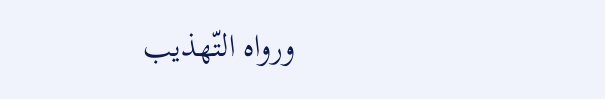ورواه التّهذيب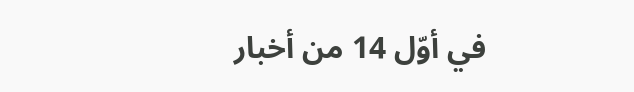في أوّل 14 من أخبار